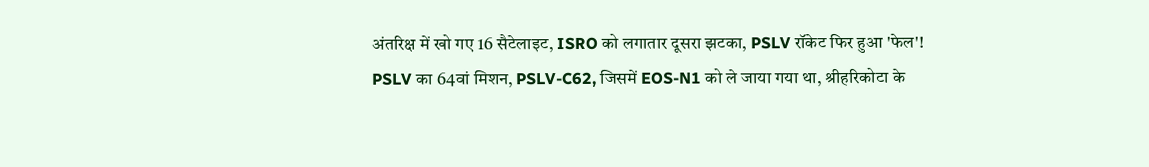अंतरिक्ष में खो गए 16 सैटेलाइट, ISRO को लगातार दूसरा झटका, PSLV रॉकेट फिर हुआ 'फेल'!
PSLV का 64वां मिशन, PSLV-C62, जिसमें EOS-N1 को ले जाया गया था, श्रीहरिकोटा के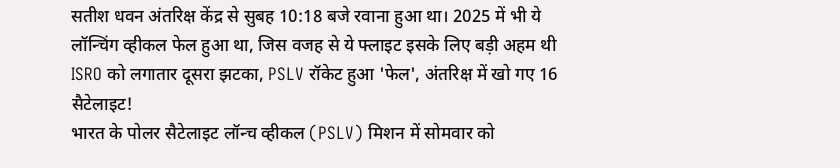सतीश धवन अंतरिक्ष केंद्र से सुबह 10:18 बजे रवाना हुआ था। 2025 में भी ये लॉन्चिंग व्हीकल फेल हुआ था, जिस वजह से ये फ्लाइट इसके लिए बड़ी अहम थी
ISRO को लगातार दूसरा झटका, PSLV रॉकेट हुआ 'फेल', अंतरिक्ष में खो गए 16 सैटेलाइट!
भारत के पोलर सैटेलाइट लॉन्च व्हीकल (PSLV) मिशन में सोमवार को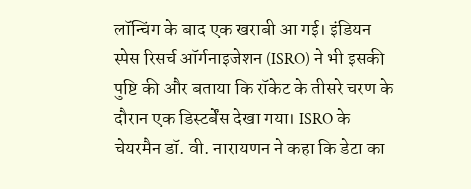लॉन्चिंग के बाद एक खराबी आ गई। इंडियन स्पेस रिसर्च ऑर्गनाइजेशन (ISRO) ने भी इसकी पुष्टि की और बताया कि रॉकेट के तीसरे चरण के दौरान एक डिस्टर्बेंस देखा गया। ISRO के चेयरमैन डॉ. वी. नारायणन ने कहा कि डेटा का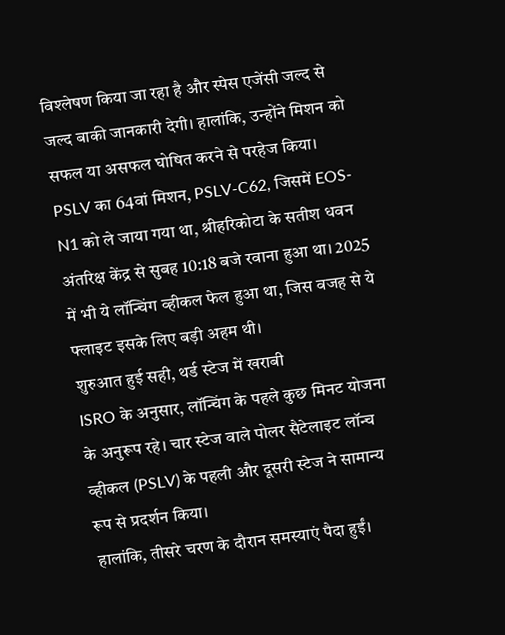विश्लेषण किया जा रहा है और स्पेस एजेंसी जल्द से जल्द बाकी जानकारी देगी। हालांकि, उन्होंने मिशन को सफल या असफल घोषित करने से परहेज किया।
PSLV का 64वां मिशन, PSLV-C62, जिसमें EOS-N1 को ले जाया गया था, श्रीहरिकोटा के सतीश धवन अंतरिक्ष केंद्र से सुबह 10:18 बजे रवाना हुआ था। 2025 में भी ये लॉन्चिंग व्हीकल फेल हुआ था, जिस वजह से ये फ्लाइट इसके लिए बड़ी अहम थी।
शुरुआत हुई सही, थर्ड स्टेज में खराबी
ISRO के अनुसार, लॉन्चिंग के पहले कुछ मिनट योजना के अनुरूप रहे। चार स्टेज वाले पोलर सैटेलाइट लॉन्च व्हीकल (PSLV) के पहली और दूसरी स्टेज ने सामान्य रूप से प्रदर्शन किया।
हालांकि, तीसरे चरण के दौरान समस्याएं पैदा हुईं।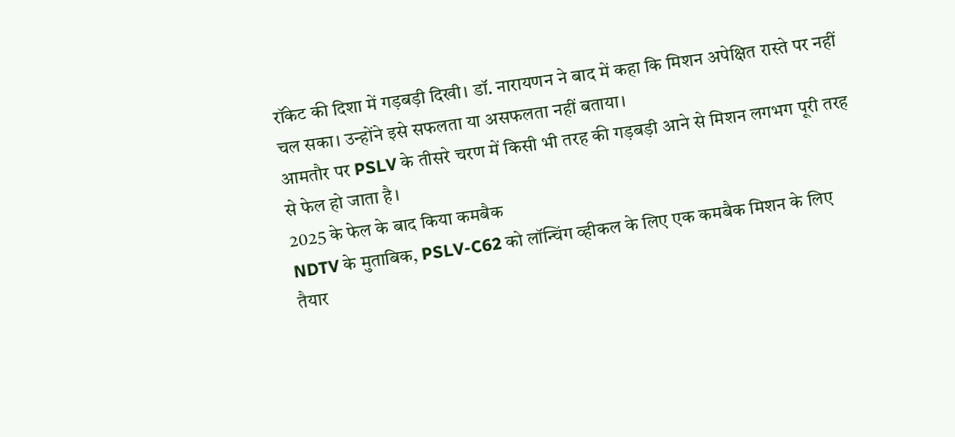रॉकेट की दिशा में गड़बड़ी दिखी। डॉ. नारायणन ने बाद में कहा कि मिशन अपेक्षित रास्ते पर नहीं चल सका। उन्होंने इसे सफलता या असफलता नहीं बताया।
आमतौर पर PSLV के तीसरे चरण में किसी भी तरह की गड़बड़ी आने से मिशन लगभग पूरी तरह से फेल हो जाता है।
2025 के फेल के बाद किया कमबैक
NDTV के मुताबिक, PSLV-C62 को लॉन्चिंग व्हीकल के लिए एक कमबैक मिशन के लिए तैयार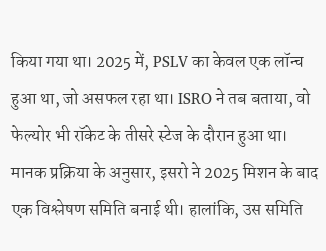किया गया था। 2025 में, PSLV का केवल एक लॉन्च हुआ था, जो असफल रहा था। ISRO ने तब बताया, वो फेल्योर भी रॉकेट के तीसरे स्टेज के दौरान हुआ था।
मानक प्रक्रिया के अनुसार, इसरो ने 2025 मिशन के बाद एक विश्लेषण समिति बनाई थी। हालांकि, उस समिति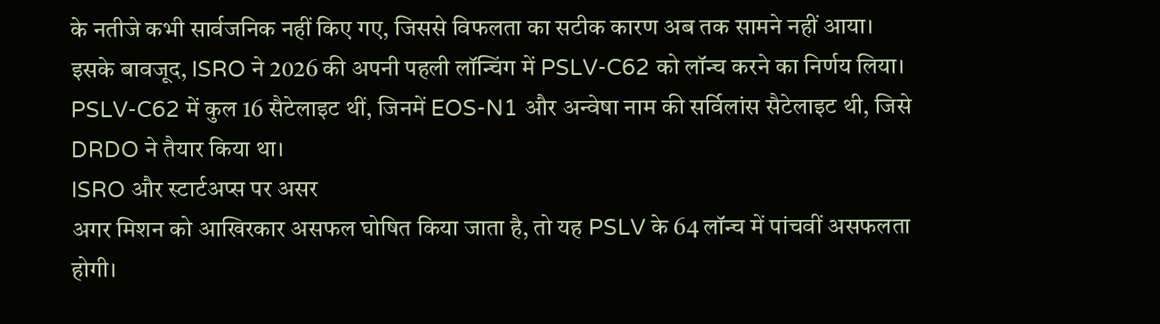के नतीजे कभी सार्वजनिक नहीं किए गए, जिससे विफलता का सटीक कारण अब तक सामने नहीं आया।
इसके बावजूद, ISRO ने 2026 की अपनी पहली लॉन्चिंग में PSLV-C62 को लॉन्च करने का निर्णय लिया। PSLV-C62 में कुल 16 सैटेलाइट थीं, जिनमें EOS-N1 और अन्वेषा नाम की सर्विलांस सैटेलाइट थी, जिसे DRDO ने तैयार किया था।
ISRO और स्टार्टअप्स पर असर
अगर मिशन को आखिरकार असफल घोषित किया जाता है, तो यह PSLV के 64 लॉन्च में पांचवीं असफलता होगी।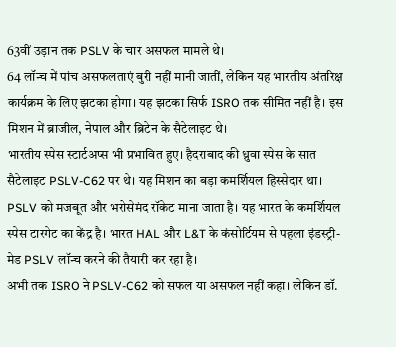63वीं उड़ान तक PSLV के चार असफल मामले थे।
64 लॉन्च में पांच असफलताएं बुरी नहीं मानी जातीं, लेकिन यह भारतीय अंतरिक्ष कार्यक्रम के लिए झटका होगा। यह झटका सिर्फ ISRO तक सीमित नहीं है। इस मिशन में ब्राजील, नेपाल और ब्रिटेन के सैटेलाइट थे।
भारतीय स्पेस स्टार्टअप्स भी प्रभावित हुए। हैदराबाद की ध्रुवा स्पेस के सात सैटेलाइट PSLV-C62 पर थे। यह मिशन का बड़ा कमर्शियल हिस्सेदार था।
PSLV को मजबूत और भरोसेमंद रॉकेट माना जाता है। यह भारत के कमर्शियल स्पेस टारगेट का केंद्र है। भारत HAL और L&T के कंसोर्टियम से पहला इंडस्ट्री-मेड PSLV लॉन्च करने की तैयारी कर रहा है।
अभी तक ISRO ने PSLV-C62 को सफल या असफल नहीं कहा। लेकिन डॉ.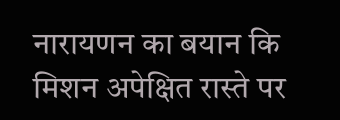नारायणन का बयान कि मिशन अपेक्षित रास्ते पर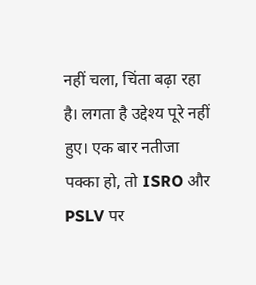नहीं चला, चिंता बढ़ा रहा है। लगता है उद्देश्य पूरे नहीं हुए। एक बार नतीजा पक्का हो, तो ISRO और PSLV पर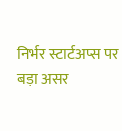निर्भर स्टार्टअप्स पर बड़ा असर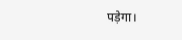पड़ेगा।